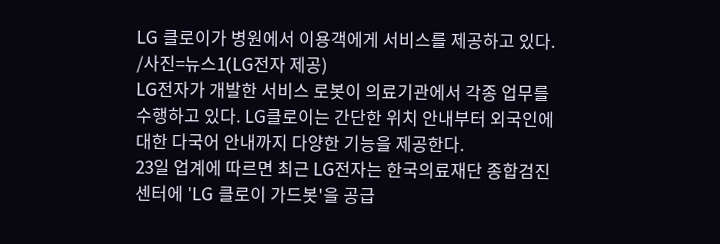LG 클로이가 병원에서 이용객에게 서비스를 제공하고 있다. /사진=뉴스1(LG전자 제공)
LG전자가 개발한 서비스 로봇이 의료기관에서 각종 업무를 수행하고 있다. LG클로이는 간단한 위치 안내부터 외국인에 대한 다국어 안내까지 다양한 기능을 제공한다.
23일 업계에 따르면 최근 LG전자는 한국의료재단 종합검진센터에 'LG 클로이 가드봇'을 공급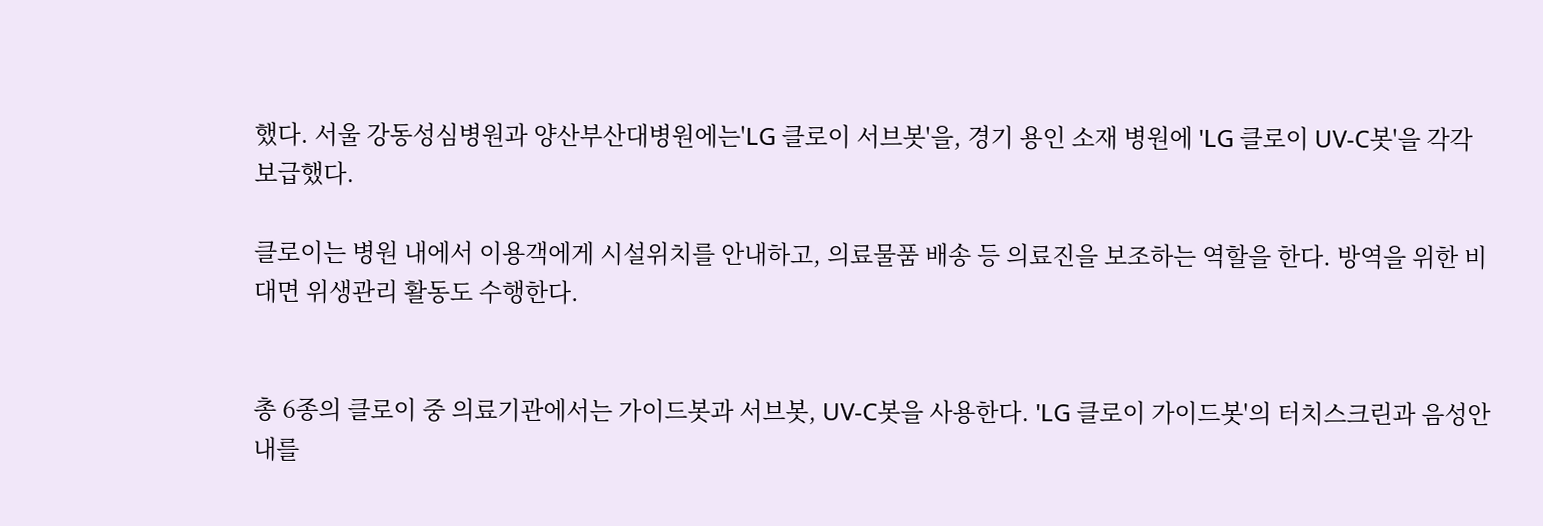했다. 서울 강동성심병원과 양산부산대병원에는'LG 클로이 서브봇'을, 경기 용인 소재 병원에 'LG 클로이 UV-C봇'을 각각 보급했다.

클로이는 병원 내에서 이용객에게 시설위치를 안내하고, 의료물품 배송 등 의료진을 보조하는 역할을 한다. 방역을 위한 비대면 위생관리 활동도 수행한다.


총 6종의 클로이 중 의료기관에서는 가이드봇과 서브봇, UV-C봇을 사용한다. 'LG 클로이 가이드봇'의 터치스크린과 음성안내를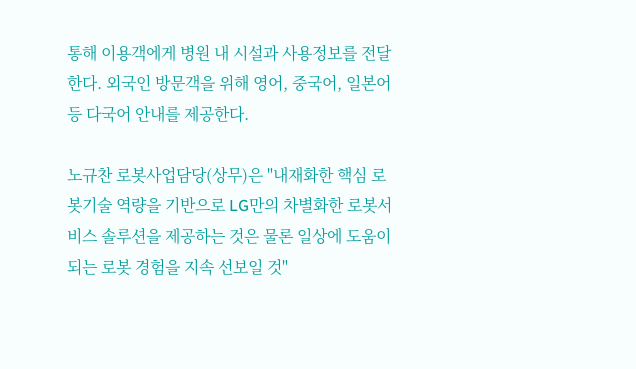통해 이용객에게 병원 내 시설과 사용정보를 전달한다. 외국인 방문객을 위해 영어, 중국어, 일본어 등 다국어 안내를 제공한다.

노규찬 로봇사업담당(상무)은 "내재화한 핵심 로봇기술 역량을 기반으로 LG만의 차별화한 로봇서비스 솔루션을 제공하는 것은 물론 일상에 도움이 되는 로봇 경험을 지속 선보일 것"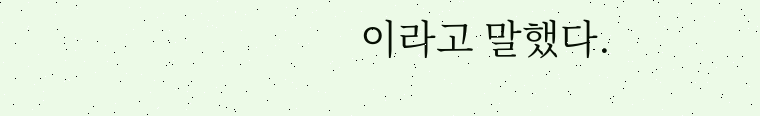이라고 말했다.